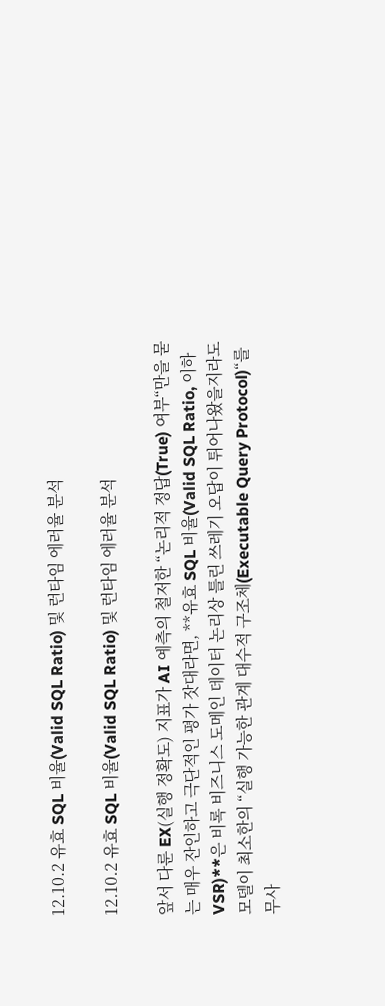12.10.2 유효 SQL 비율(Valid SQL Ratio) 및 런타임 에러율 분석

12.10.2 유효 SQL 비율(Valid SQL Ratio) 및 런타임 에러율 분석

앞서 다룬 EX(실행 정확도) 지표가 AI 예측의 철저한 “논리적 정답(True) 여부“만을 묻는 매우 잔인하고 극단적인 평가 잣대라면, **유효 SQL 비율(Valid SQL Ratio, 이하 VSR)**은 비록 비즈니스 도메인 데이터 논리상 틀린 쓰레기 오답이 튀어나왔을지라도 모델이 최소한의 “실행 가능한 관계 대수적 구조체(Executable Query Protocol)“를 무사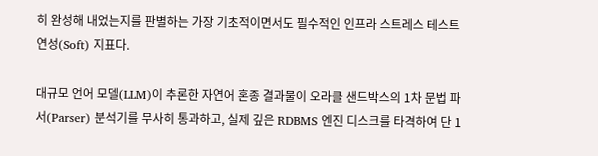히 완성해 내었는지를 판별하는 가장 기초적이면서도 필수적인 인프라 스트레스 테스트 연성(Soft) 지표다.

대규모 언어 모델(LLM)이 추론한 자연어 혼종 결과물이 오라클 샌드박스의 1차 문법 파서(Parser) 분석기를 무사히 통과하고, 실제 깊은 RDBMS 엔진 디스크를 타격하여 단 1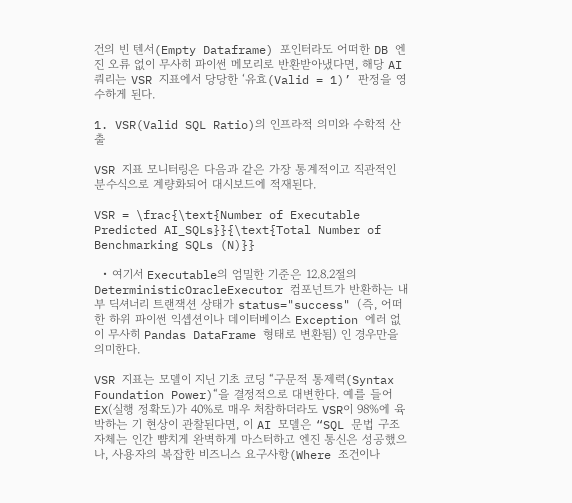건의 빈 텐서(Empty Dataframe) 포인터라도 어떠한 DB 엔진 오류 없이 무사히 파이썬 메모리로 반환받아냈다면, 해당 AI 쿼리는 VSR 지표에서 당당한 ‘유효(Valid = 1)’ 판정을 영수하게 된다.

1. VSR(Valid SQL Ratio)의 인프라적 의미와 수학적 산출

VSR 지표 모니터링은 다음과 같은 가장 통계적이고 직관적인 분수식으로 계량화되어 대시보드에 적재된다.

VSR = \frac{\text{Number of Executable Predicted AI_SQLs}}{\text{Total Number of Benchmarking SQLs (N)}}

  • 여기서 Executable의 엄밀한 기준은 12.8.2절의 DeterministicOracleExecutor 컴포넌트가 반환하는 내부 딕셔너리 트랜잭션 상태가 status="success" (즉, 어떠한 하위 파이썬 익셉션이나 데이터베이스 Exception 에러 없이 무사히 Pandas DataFrame 형태로 변환됨) 인 경우만을 의미한다.

VSR 지표는 모델이 지닌 기초 코딩 “구문적 통제력(Syntax Foundation Power)“을 결정적으로 대변한다. 예를 들어 EX(실행 정확도)가 40%로 매우 처참하더라도 VSR이 98%에 육박하는 기 현상이 관찰된다면, 이 AI 모델은 “SQL 문법 구조 자체는 인간 뺨치게 완벽하게 마스터하고 엔진 통신은 성공했으나, 사용자의 복잡한 비즈니스 요구사항(Where 조건이나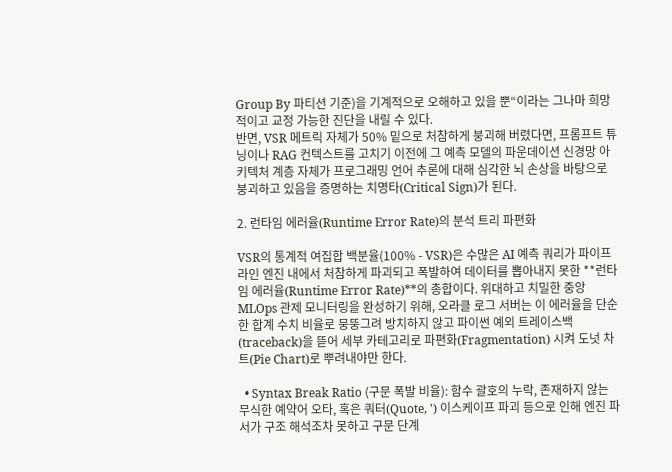Group By 파티션 기준)을 기계적으로 오해하고 있을 뿐“이라는 그나마 희망적이고 교정 가능한 진단을 내릴 수 있다.
반면, VSR 메트릭 자체가 50% 밑으로 처참하게 붕괴해 버렸다면, 프롬프트 튜닝이나 RAG 컨텍스트를 고치기 이전에 그 예측 모델의 파운데이션 신경망 아키텍처 계층 자체가 프로그래밍 언어 추론에 대해 심각한 뇌 손상을 바탕으로 붕괴하고 있음을 증명하는 치명타(Critical Sign)가 된다.

2. 런타임 에러율(Runtime Error Rate)의 분석 트리 파편화

VSR의 통계적 여집합 백분율(100% - VSR)은 수많은 AI 예측 쿼리가 파이프라인 엔진 내에서 처참하게 파괴되고 폭발하여 데이터를 뽑아내지 못한 **런타임 에러율(Runtime Error Rate)**의 총합이다. 위대하고 치밀한 중앙 MLOps 관제 모니터링을 완성하기 위해, 오라클 로그 서버는 이 에러율을 단순한 합계 수치 비율로 뭉뚱그려 방치하지 않고 파이썬 예외 트레이스백(traceback)을 뜯어 세부 카테고리로 파편화(Fragmentation) 시켜 도넛 차트(Pie Chart)로 뿌려내야만 한다.

  • Syntax Break Ratio (구문 폭발 비율): 함수 괄호의 누락, 존재하지 않는 무식한 예약어 오타, 혹은 쿼터(Quote, ') 이스케이프 파괴 등으로 인해 엔진 파서가 구조 해석조차 못하고 구문 단계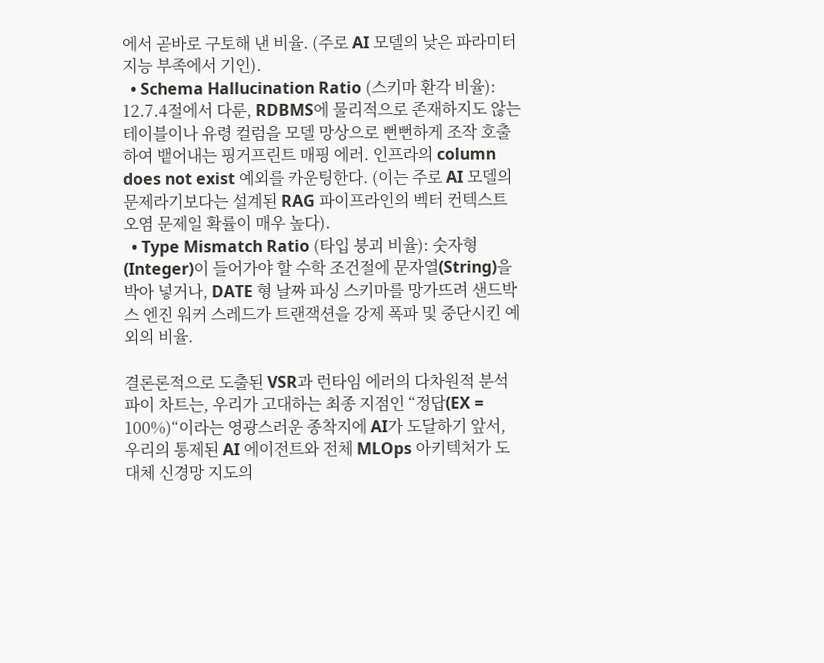에서 곧바로 구토해 낸 비율. (주로 AI 모델의 낮은 파라미터 지능 부족에서 기인).
  • Schema Hallucination Ratio (스키마 환각 비율): 12.7.4절에서 다룬, RDBMS에 물리적으로 존재하지도 않는 테이블이나 유령 컬럼을 모델 망상으로 뻔뻔하게 조작 호출하여 뱉어내는 핑거프린트 매핑 에러. 인프라의 column does not exist 예외를 카운팅한다. (이는 주로 AI 모델의 문제라기보다는 설계된 RAG 파이프라인의 벡터 컨텍스트 오염 문제일 확률이 매우 높다).
  • Type Mismatch Ratio (타입 붕괴 비율): 숫자형(Integer)이 들어가야 할 수학 조건절에 문자열(String)을 박아 넣거나, DATE 형 날짜 파싱 스키마를 망가뜨려 샌드박스 엔진 워커 스레드가 트랜잭션을 강제 폭파 및 중단시킨 예외의 비율.

결론론적으로 도출된 VSR과 런타임 에러의 다차원적 분석 파이 차트는, 우리가 고대하는 최종 지점인 “정답(EX = 100%)“이라는 영광스러운 종착지에 AI가 도달하기 앞서, 우리의 통제된 AI 에이전트와 전체 MLOps 아키텍처가 도대체 신경망 지도의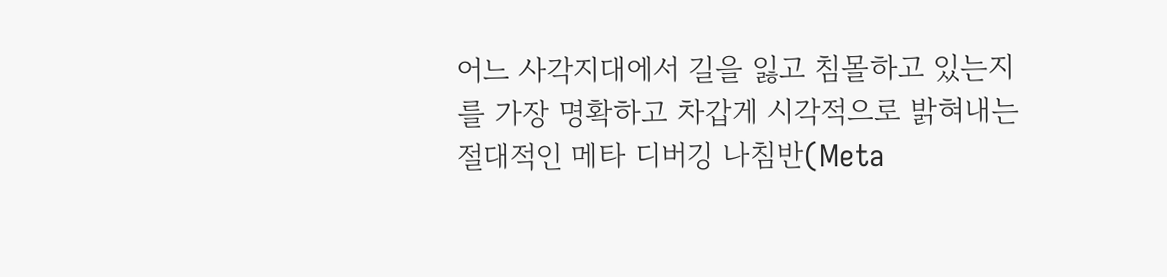어느 사각지대에서 길을 잃고 침몰하고 있는지를 가장 명확하고 차갑게 시각적으로 밝혀내는 절대적인 메타 디버깅 나침반(Meta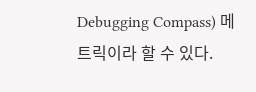Debugging Compass) 메트릭이라 할 수 있다.